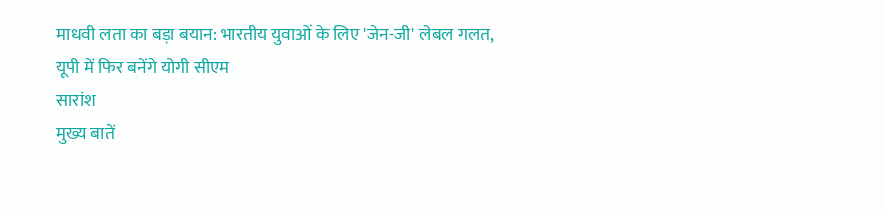माधवी लता का बड़ा बयान: भारतीय युवाओं के लिए 'जेन-जी' लेबल गलत, यूपी में फिर बनेंगे योगी सीएम
सारांश
मुख्य बातें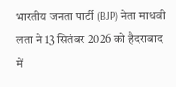भारतीय जनता पार्टी (BJP) नेता माधवी लता ने 13 सितंबर 2026 को हैदराबाद में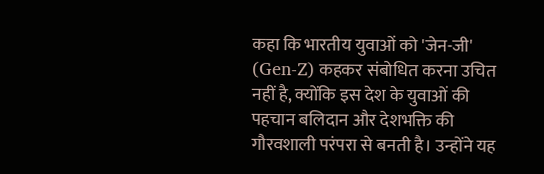कहा कि भारतीय युवाओं को 'जेन-जी' (Gen-Z) कहकर संबोधित करना उचित नहीं है, क्योंकि इस देश के युवाओं की पहचान बलिदान और देशभक्ति की गौरवशाली परंपरा से बनती है। उन्होंने यह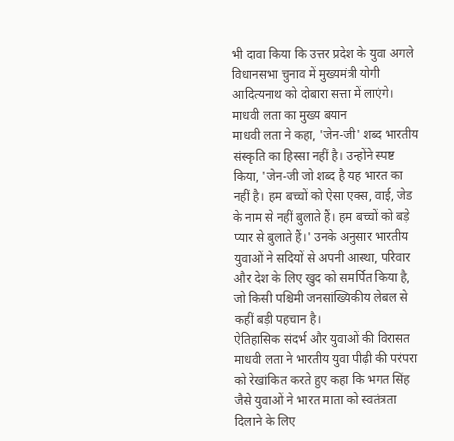भी दावा किया कि उत्तर प्रदेश के युवा अगले विधानसभा चुनाव में मुख्यमंत्री योगी आदित्यनाथ को दोबारा सत्ता में लाएंगे।
माधवी लता का मुख्य बयान
माधवी लता ने कहा, 'जेन-जी' शब्द भारतीय संस्कृति का हिस्सा नहीं है। उन्होंने स्पष्ट किया, 'जेन-जी जो शब्द है यह भारत का नहीं है। हम बच्चों को ऐसा एक्स, वाई, जेड के नाम से नहीं बुलाते हैं। हम बच्चों को बड़े प्यार से बुलाते हैं।' उनके अनुसार भारतीय युवाओं ने सदियों से अपनी आस्था, परिवार और देश के लिए खुद को समर्पित किया है, जो किसी पश्चिमी जनसांख्यिकीय लेबल से कहीं बड़ी पहचान है।
ऐतिहासिक संदर्भ और युवाओं की विरासत
माधवी लता ने भारतीय युवा पीढ़ी की परंपरा को रेखांकित करते हुए कहा कि भगत सिंह जैसे युवाओं ने भारत माता को स्वतंत्रता दिलाने के लिए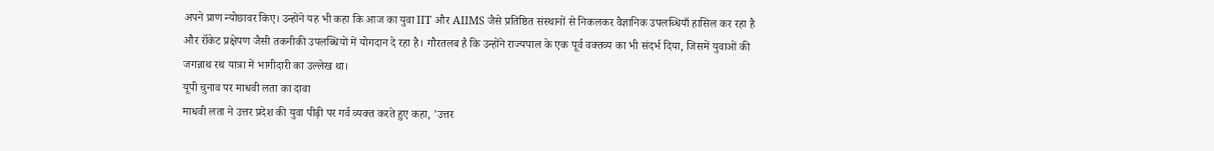अपने प्राण न्योछावर किए। उन्होंने यह भी कहा कि आज का युवा IIT और AIIMS जैसे प्रतिष्ठित संस्थानों से निकलकर वैज्ञानिक उपलब्धियाँ हासिल कर रहा है और रॉकेट प्रक्षेपण जैसी तकनीकी उपलब्धियों में योगदान दे रहा है। गौरतलब है कि उन्होंने राज्यपाल के एक पूर्व वक्तव्य का भी संदर्भ दिया, जिसमें युवाओं की जगन्नाथ रथ यात्रा में भागीदारी का उल्लेख था।
यूपी चुनाव पर माधवी लता का दावा
माधवी लता ने उत्तर प्रदेश की युवा पीढ़ी पर गर्व व्यक्त करते हुए कहा, 'उत्तर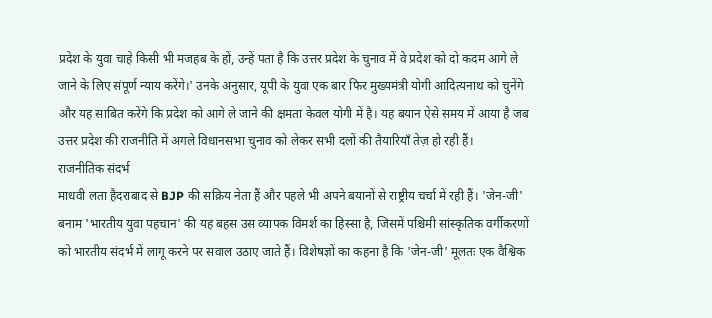प्रदेश के युवा चाहे किसी भी मजहब के हों, उन्हें पता है कि उत्तर प्रदेश के चुनाव में वे प्रदेश को दो कदम आगे ले जाने के लिए संपूर्ण न्याय करेंगे।' उनके अनुसार, यूपी के युवा एक बार फिर मुख्यमंत्री योगी आदित्यनाथ को चुनेंगे और यह साबित करेंगे कि प्रदेश को आगे ले जाने की क्षमता केवल योगी में है। यह बयान ऐसे समय में आया है जब उत्तर प्रदेश की राजनीति में अगले विधानसभा चुनाव को लेकर सभी दलों की तैयारियाँ तेज़ हो रही हैं।
राजनीतिक संदर्भ
माधवी लता हैदराबाद से BJP की सक्रिय नेता हैं और पहले भी अपने बयानों से राष्ट्रीय चर्चा में रही हैं। 'जेन-जी' बनाम 'भारतीय युवा पहचान' की यह बहस उस व्यापक विमर्श का हिस्सा है, जिसमें पश्चिमी सांस्कृतिक वर्गीकरणों को भारतीय संदर्भ में लागू करने पर सवाल उठाए जाते हैं। विशेषज्ञों का कहना है कि 'जेन-जी' मूलतः एक वैश्विक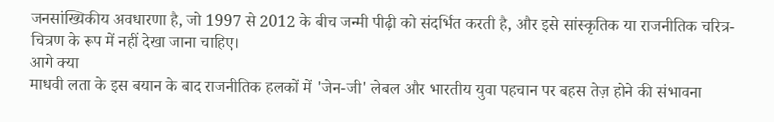जनसांख्यिकीय अवधारणा है, जो 1997 से 2012 के बीच जन्मी पीढ़ी को संदर्भित करती है, और इसे सांस्कृतिक या राजनीतिक चरित्र-चित्रण के रूप में नहीं देखा जाना चाहिए।
आगे क्या
माधवी लता के इस बयान के बाद राजनीतिक हलकों में 'जेन-जी' लेबल और भारतीय युवा पहचान पर बहस तेज़ होने की संभावना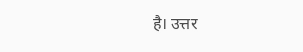है। उत्तर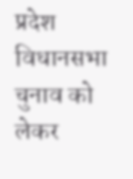प्रदेश विधानसभा चुनाव को लेकर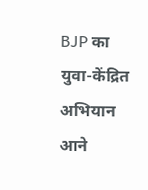BJP का युवा-केंद्रित अभियान आने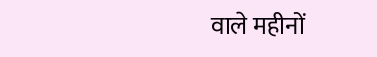वाले महीनों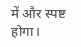में और स्पष्ट होगा।